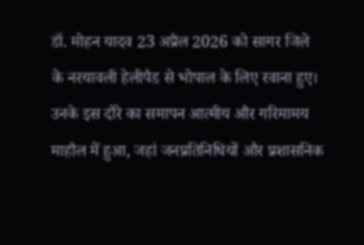डॉ. मोहन यादव 23 अप्रैल 2026 को सागर जिले के नरयावली हेलीपैड से भोपाल के लिए रवाना हुए। उनके इस दौरे का समापन आत्मीय और गरिमामय माहौल में हुआ, जहां जनप्रतिनिधियों और प्रशासनिक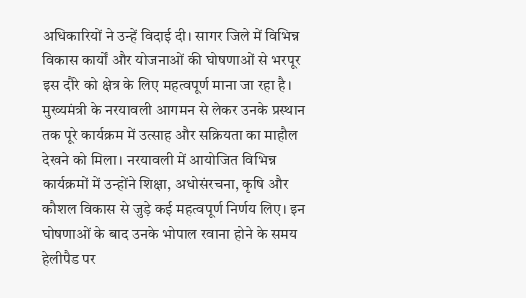अधिकारियों ने उन्हें विदाई दी। सागर जिले में विभिन्न विकास कार्यों और योजनाओं की घोषणाओं से भरपूर इस दौरे को क्षेत्र के लिए महत्वपूर्ण माना जा रहा है।
मुख्यमंत्री के नरयावली आगमन से लेकर उनके प्रस्थान तक पूरे कार्यक्रम में उत्साह और सक्रियता का माहौल देखने को मिला। नरयावली में आयोजित विभिन्न कार्यक्रमों में उन्होंने शिक्षा, अधोसंरचना, कृषि और कौशल विकास से जुड़े कई महत्वपूर्ण निर्णय लिए। इन घोषणाओं के बाद उनके भोपाल रवाना होने के समय हेलीपैड पर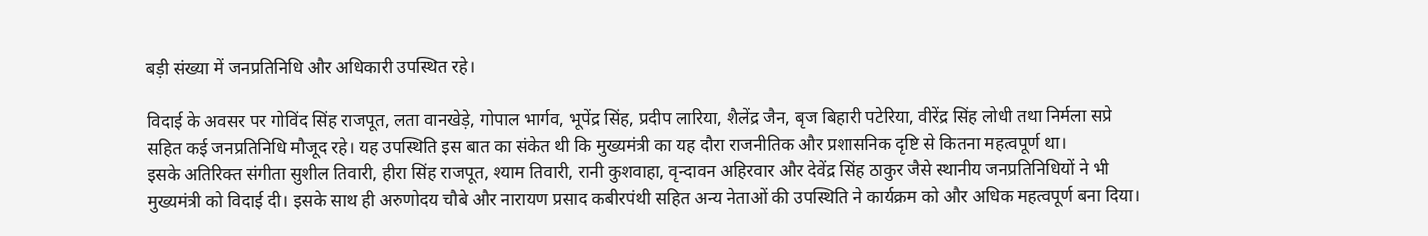बड़ी संख्या में जनप्रतिनिधि और अधिकारी उपस्थित रहे।

विदाई के अवसर पर गोविंद सिंह राजपूत, लता वानखेड़े, गोपाल भार्गव, भूपेंद्र सिंह, प्रदीप लारिया, शैलेंद्र जैन, बृज बिहारी पटेरिया, वीरेंद्र सिंह लोधी तथा निर्मला सप्रे सहित कई जनप्रतिनिधि मौजूद रहे। यह उपस्थिति इस बात का संकेत थी कि मुख्यमंत्री का यह दौरा राजनीतिक और प्रशासनिक दृष्टि से कितना महत्वपूर्ण था।
इसके अतिरिक्त संगीता सुशील तिवारी, हीरा सिंह राजपूत, श्याम तिवारी, रानी कुशवाहा, वृन्दावन अहिरवार और देवेंद्र सिंह ठाकुर जैसे स्थानीय जनप्रतिनिधियों ने भी मुख्यमंत्री को विदाई दी। इसके साथ ही अरुणोदय चौबे और नारायण प्रसाद कबीरपंथी सहित अन्य नेताओं की उपस्थिति ने कार्यक्रम को और अधिक महत्वपूर्ण बना दिया।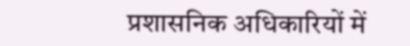प्रशासनिक अधिकारियों में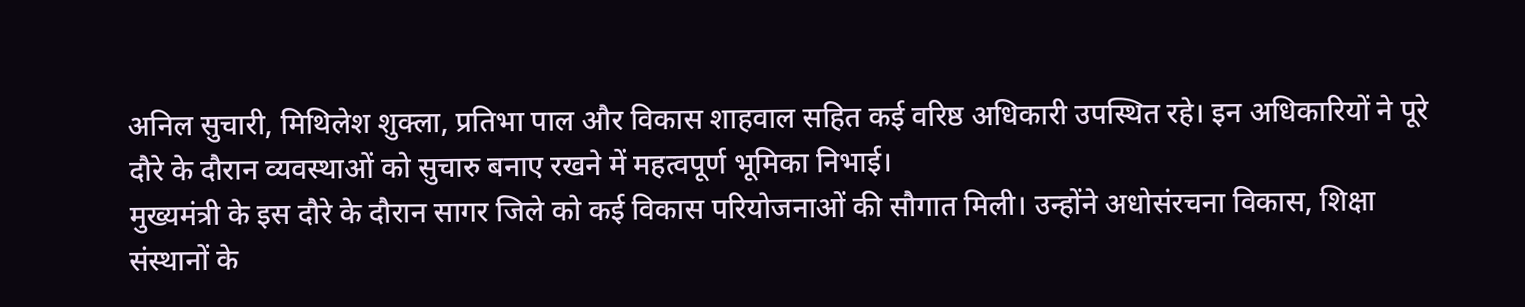अनिल सुचारी, मिथिलेश शुक्ला, प्रतिभा पाल और विकास शाहवाल सहित कई वरिष्ठ अधिकारी उपस्थित रहे। इन अधिकारियों ने पूरे दौरे के दौरान व्यवस्थाओं को सुचारु बनाए रखने में महत्वपूर्ण भूमिका निभाई।
मुख्यमंत्री के इस दौरे के दौरान सागर जिले को कई विकास परियोजनाओं की सौगात मिली। उन्होंने अधोसंरचना विकास, शिक्षा संस्थानों के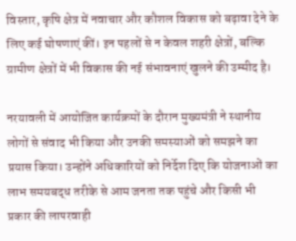विस्तार, कृषि क्षेत्र में नवाचार और कौशल विकास को बढ़ावा देने के लिए कई घोषणाएं कीं। इन पहलों से न केवल शहरी क्षेत्रों, बल्कि ग्रामीण क्षेत्रों में भी विकास की नई संभावनाएं खुलने की उम्मीद है।

नरयावली में आयोजित कार्यक्रमों के दौरान मुख्यमंत्री ने स्थानीय लोगों से संवाद भी किया और उनकी समस्याओं को समझने का प्रयास किया। उन्होंने अधिकारियों को निर्देश दिए कि योजनाओं का लाभ समयबद्ध तरीके से आम जनता तक पहुंचे और किसी भी प्रकार की लापरवाही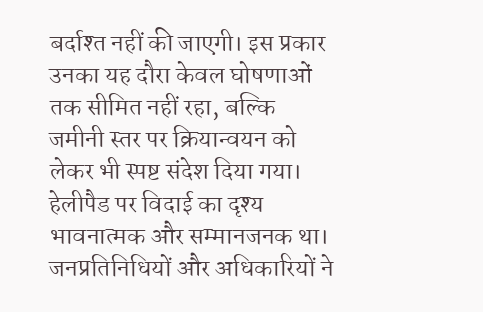बर्दाश्त नहीं की जाएगी। इस प्रकार उनका यह दौरा केवल घोषणाओं तक सीमित नहीं रहा, बल्कि जमीनी स्तर पर क्रियान्वयन को लेकर भी स्पष्ट संदेश दिया गया।
हेलीपैड पर विदाई का दृश्य भावनात्मक और सम्मानजनक था। जनप्रतिनिधियों और अधिकारियों ने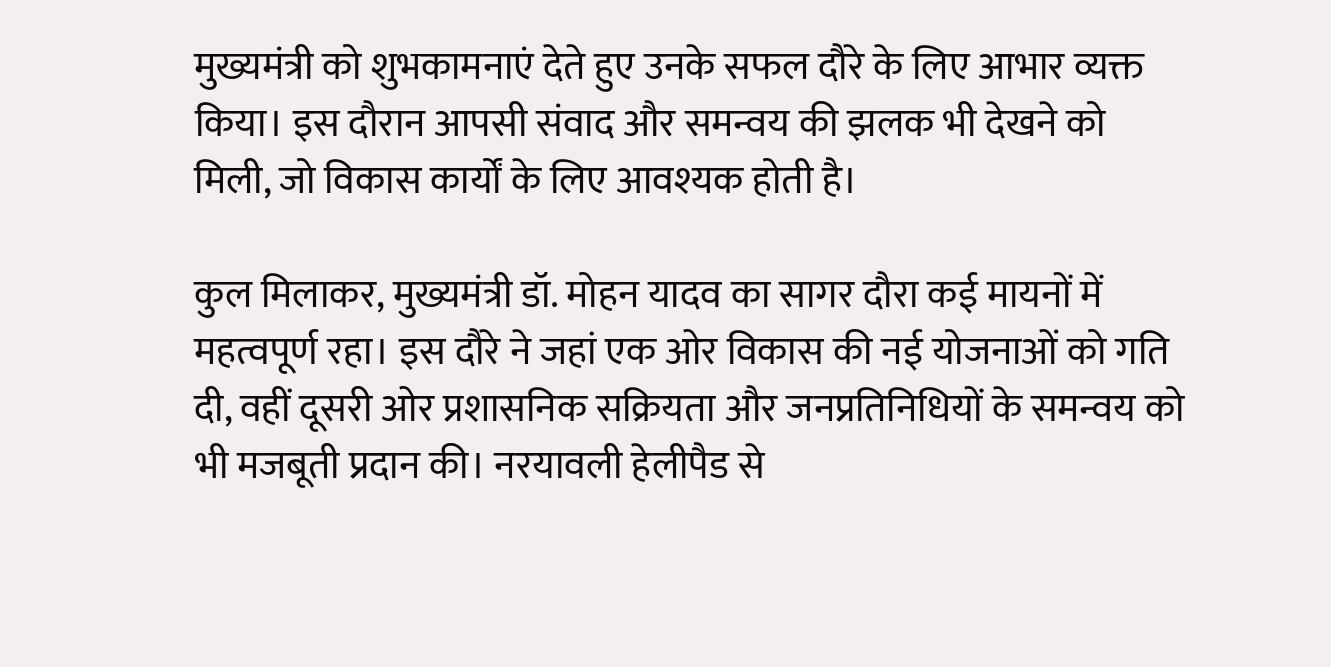मुख्यमंत्री को शुभकामनाएं देते हुए उनके सफल दौरे के लिए आभार व्यक्त किया। इस दौरान आपसी संवाद और समन्वय की झलक भी देखने को मिली, जो विकास कार्यों के लिए आवश्यक होती है।

कुल मिलाकर, मुख्यमंत्री डॉ. मोहन यादव का सागर दौरा कई मायनों में महत्वपूर्ण रहा। इस दौरे ने जहां एक ओर विकास की नई योजनाओं को गति दी, वहीं दूसरी ओर प्रशासनिक सक्रियता और जनप्रतिनिधियों के समन्वय को भी मजबूती प्रदान की। नरयावली हेलीपैड से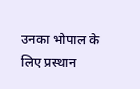उनका भोपाल के लिए प्रस्थान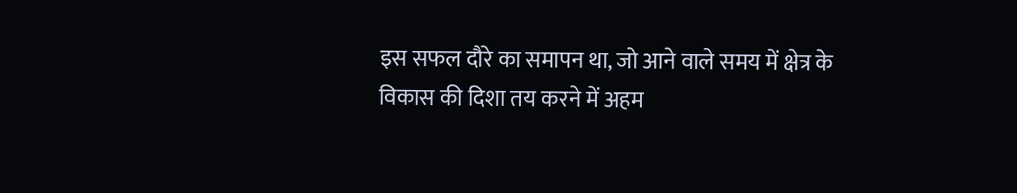इस सफल दौरे का समापन था, जो आने वाले समय में क्षेत्र के विकास की दिशा तय करने में अहम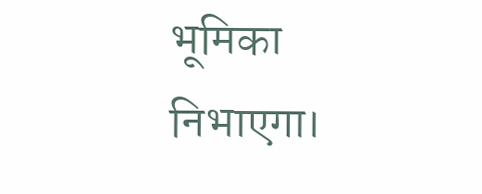भूमिका निभाएगा।